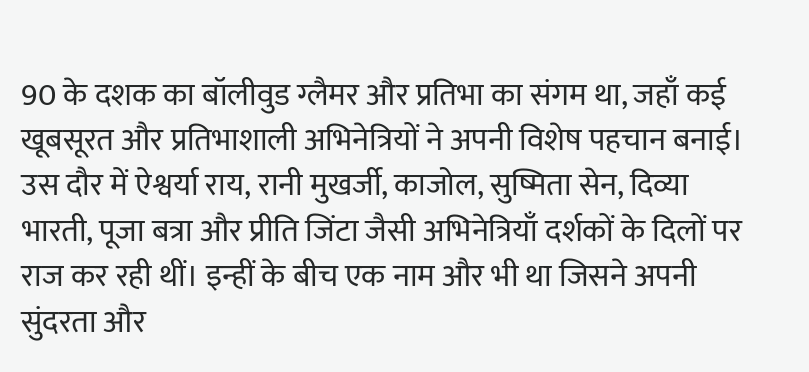90 के दशक का बॉलीवुड ग्लैमर और प्रतिभा का संगम था, जहाँ कई खूबसूरत और प्रतिभाशाली अभिनेत्रियों ने अपनी विशेष पहचान बनाई। उस दौर में ऐश्वर्या राय, रानी मुखर्जी, काजोल, सुष्मिता सेन, दिव्या भारती, पूजा बत्रा और प्रीति जिंटा जैसी अभिनेत्रियाँ दर्शकों के दिलों पर राज कर रही थीं। इन्हीं के बीच एक नाम और भी था जिसने अपनी सुंदरता और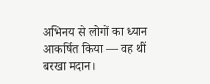अभिनय से लोगों का ध्यान आकर्षित किया — वह थीं बरखा मदान।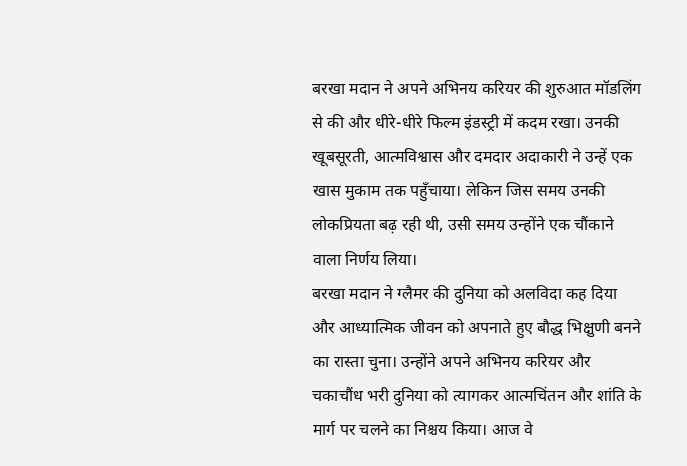बरखा मदान ने अपने अभिनय करियर की शुरुआत मॉडलिंग से की और धीरे-धीरे फिल्म इंडस्ट्री में कदम रखा। उनकी खूबसूरती, आत्मविश्वास और दमदार अदाकारी ने उन्हें एक खास मुकाम तक पहुँचाया। लेकिन जिस समय उनकी लोकप्रियता बढ़ रही थी, उसी समय उन्होंने एक चौंकाने वाला निर्णय लिया।
बरखा मदान ने ग्लैमर की दुनिया को अलविदा कह दिया और आध्यात्मिक जीवन को अपनाते हुए बौद्ध भिक्षुणी बनने का रास्ता चुना। उन्होंने अपने अभिनय करियर और चकाचौंध भरी दुनिया को त्यागकर आत्मचिंतन और शांति के मार्ग पर चलने का निश्चय किया। आज वे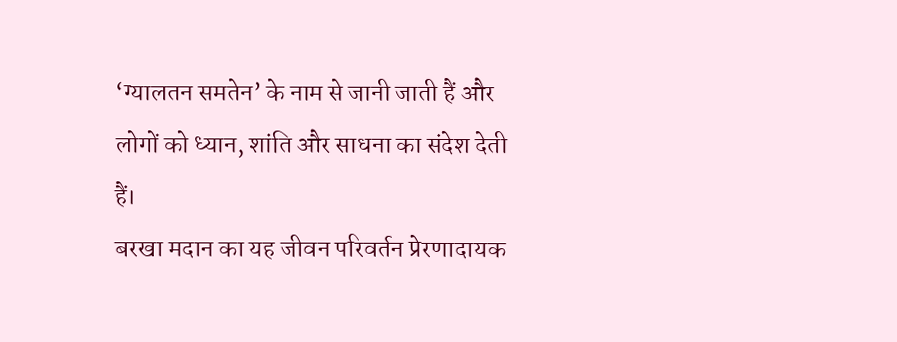‘ग्यालतन समतेन’ के नाम से जानी जाती हैं और लोगों को ध्यान, शांति और साधना का संदेश देती हैं।
बरखा मदान का यह जीवन परिवर्तन प्रेरणादायक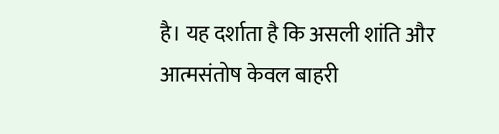है। यह दर्शाता है कि असली शांति और आत्मसंतोष केवल बाहरी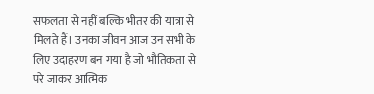सफलता से नहीं बल्कि भीतर की यात्रा से मिलते हैं। उनका जीवन आज उन सभी के लिए उदाहरण बन गया है जो भौतिकता से परे जाकर आत्मिक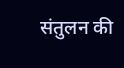संतुलन की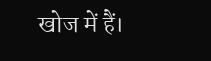खोज में हैं।